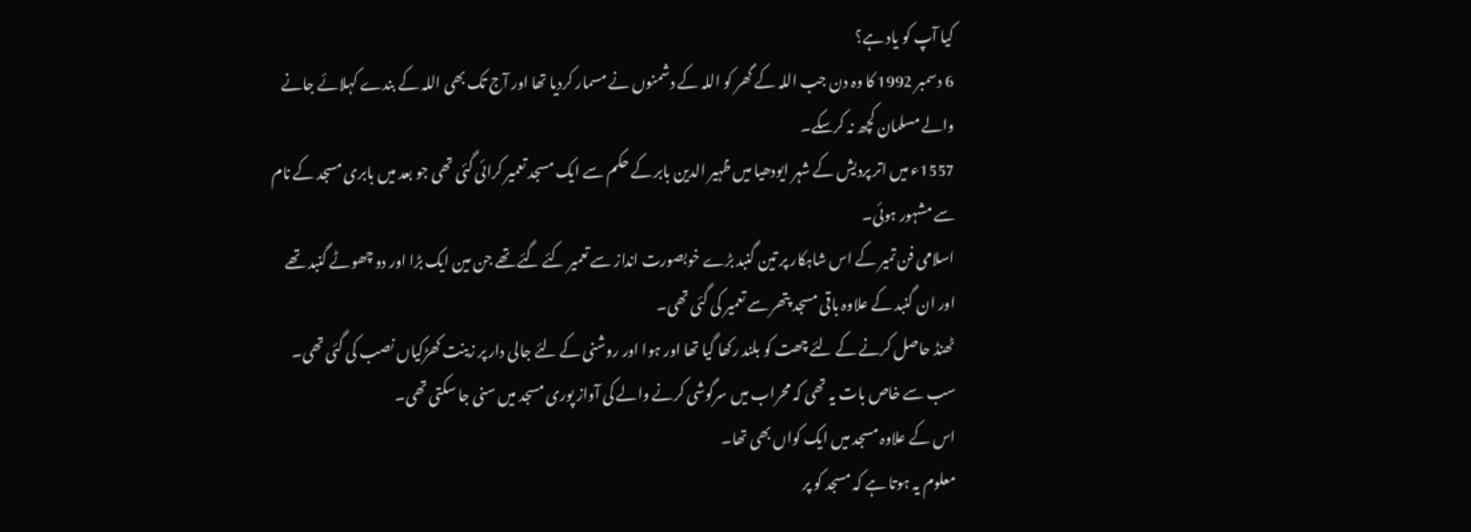کیا آپ کو یاد ہے؟
6 دسمبر 1992 کا وہ دن جب اللہ کے گھر کو اللہ کے دشمنوں نے مسمار کردیا تھا اور آج تک بھی اللہ کے بندے کہلائے جانے والے مسلمان کچھ نہ کرسکے۔
1557ء میں اتر پردیش کے شہر ایودھیا میں ظہیر الدین بابر کے حکم سے ایک مسجد تعمیر کرائی گئی تھی جو بعد میں بابری مسجد کے نام سے مشہور ہوئی۔
اسلامی فن تمیر کے اس شاہکار پر تین گنبد بڑے خوبصورت انداز سے تعمیر کئے گئے تھے جن مین ایک بڑا اور دو چھوٹے گنبد تھے اور ان گنبد کے علاوہ باقی مسجد پتھر سے تعمیر کی گئی تھی۔
ٹھنڈ حاصل کرنے کے لئے چھت کو بلند رکھا گیا تھا اور ہوا اور روشنی کے لئے جالی دار پر زینت کھڑکیاں نصب کی گئی تھی۔
سب سے خاص بات یہ تھی کہ محراب میں سرگوشی کرنے والے کی آواز پوری مسجد میں سنی جا سکتی تھی۔
اس کے علاوہ مسجد میں ایک کواں بھی تھا۔
معلوم یہ ہوتا ہے کہ مسجد کو پر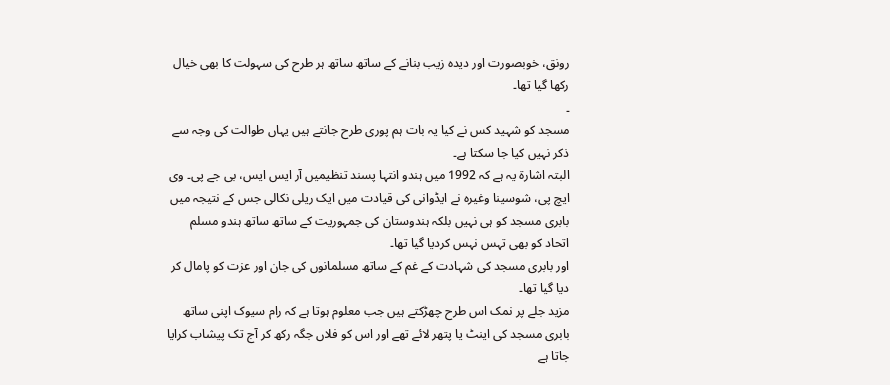رونق، خوبصورت اور دیدہ زیب بنانے کے ساتھ ساتھ ہر طرح کی سہولت کا بھی خیال رکھا گیا تھا۔
۔
مسجد کو شہید کس نے کیا یہ بات ہم پوری طرح جانتے ہیں یہاں طوالت کی وجہ سے ذکر نہیں کیا جا سکتا ہے۔
البتہ اشارۃ یہ ہے کہ 1992 میں ہندو انتہا پسند تنظیمیں آر ایس ایس، بی جے پی۔ وی ایچ پی، شوسینا وغیرہ نے ایڈوانی کی قیادت میں ایک ریلی نکالی جس کے نتیجہ میں بابری مسجد کو ہی نہیں بلکہ ہندوستان کی جمہوریت کے ساتھ ساتھ ہندو مسلم اتحاد کو بھی تہس نہس کردیا گیا تھا۔
اور بابری مسجد کی شہادت کے غم کے ساتھ مسلمانوں کی جان اور عزت کو پامال کر دیا گیا تھا۔
مزید جلے پر نمک اس طرح چھڑکتے ہیں جب معلوم ہوتا ہے کہ رام سیوک اپنی ساتھ بابری مسجد کی اینٹ یا پتھر لائے تھے اور اس کو فلاں جگہ رکھ کر آج تک پیشاب کرایا جاتا ہے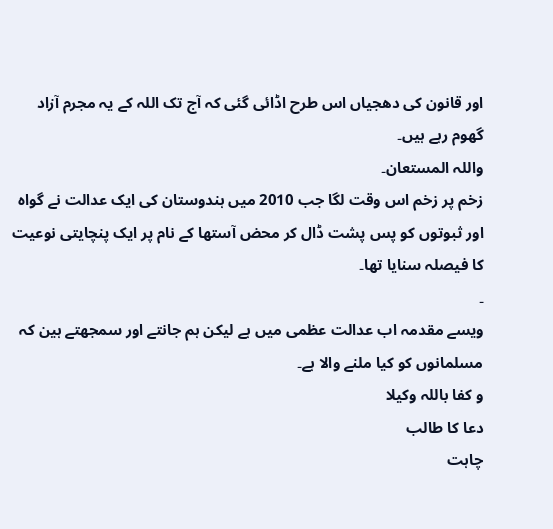اور قانون کی دھجیاں اس طرح اڈائی گئی کہ آج تک اللہ کے یہ مجرم آزاد گھوم رہے ہیں۔
واللہ المستعان۔
زخم پر زخم اس وقت لگا جب 2010 میں ہندوستان کی ایک عدالت نے گواہ اور ثبوتوں کو پس پشت ڈال کر محض آستھا کے نام پر ایک پنچایتی نوعیت کا فیصلہ سنایا تھا۔
۔
ویسے مقدمہ اب عدالت عظمی میں ہے لیکن ہم جانتے اور سمجھتے ہین کہ مسلمانوں کو کیا ملنے والا ہے۔
و کفا باللہ وکیلا
دعا کا طالب
چاہت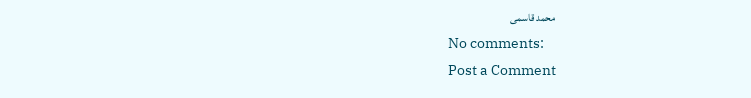محمد قاسمی
No comments:
Post a Comment